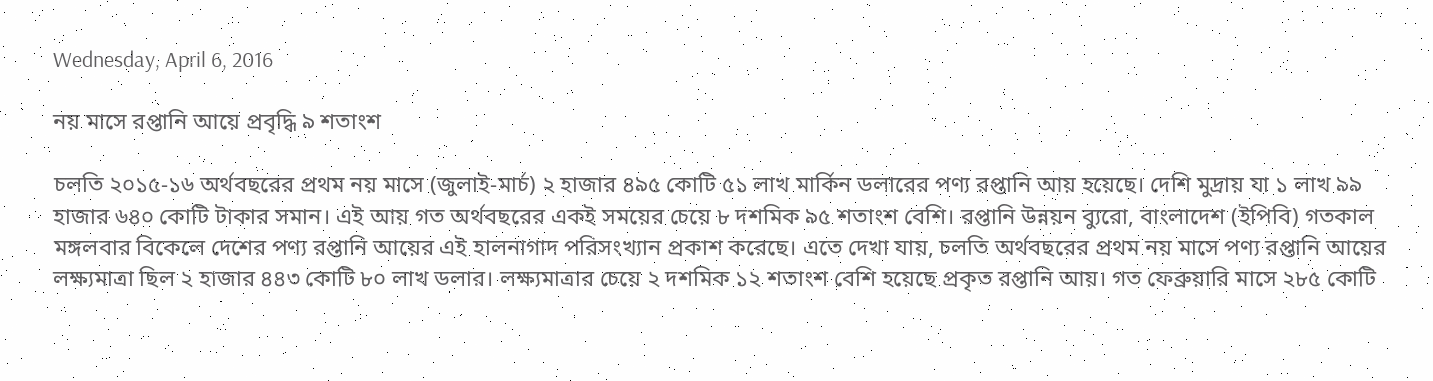Wednesday, April 6, 2016

নয় মাসে রপ্তানি আয়ে প্রবৃদ্ধি ৯ শতাংশ

চলতি ২০১৫-১৬ অর্থবছরের প্রথম নয় মাসে (জুলাই-মার্চ) ২ হাজার ৪৯৫ কোটি ৫১ লাখ মার্কিন ডলারের পণ্য রপ্তানি আয় হয়েছে। দেশি মুদ্রায় যা ১ লাখ ৯৯ হাজার ৬৪০ কোটি টাকার সমান। এই আয় গত অর্থবছরের একই সময়ের চেয়ে ৮ দশমিক ৯৫ শতাংশ বেশি। রপ্তানি উন্নয়ন ব্যুরো, বাংলাদেশ (ইপিবি) গতকাল মঙ্গলবার বিকেলে দেশের পণ্য রপ্তানি আয়ের এই হালনাগাদ পরিসংখ্যান প্রকাশ করেছে। এতে দেখা যায়, চলতি অর্থবছরের প্রথম নয় মাসে পণ্য রপ্তানি আয়ের লক্ষ্যমাত্রা ছিল ২ হাজার ৪৪৩ কোটি ৮০ লাখ ডলার। লক্ষ্যমাত্রার চেয়ে ২ দশমিক ১২ শতাংশ বেশি হয়েছে প্রকৃত রপ্তানি আয়। গত ফেব্রুয়ারি মাসে ২৮৫ কোটি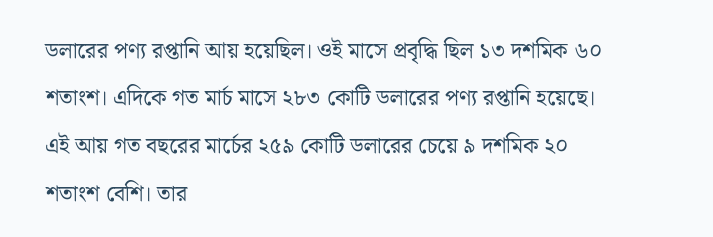ডলারের পণ্য রপ্তানি আয় হয়েছিল। ওই মাসে প্রবৃদ্ধি ছিল ১৩ দশমিক ৬০ শতাংশ। এদিকে গত মার্চ মাসে ২৮৩ কোটি ডলারের পণ্য রপ্তানি হয়েছে। এই আয় গত বছরের মার্চের ২৫৯ কোটি ডলারের চেয়ে ৯ দশমিক ২০ শতাংশ বেশি। তার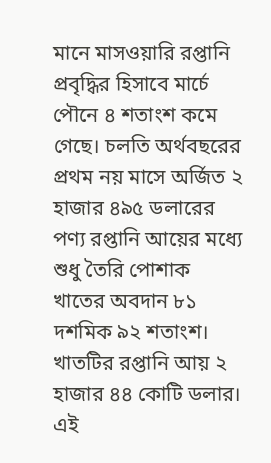মানে মাসওয়ারি রপ্তানি প্রবৃদ্ধির হিসাবে মার্চে পৌনে ৪ শতাংশ কমে গেছে। চলতি অর্থবছরের প্রথম নয় মাসে অর্জিত ২ হাজার ৪৯৫ ডলারের পণ্য রপ্তানি আয়ের মধ্যে শুধু তৈরি পোশাক খাতের অবদান ৮১ দশমিক ৯২ শতাংশ। খাতটির রপ্তানি আয় ২ হাজার ৪৪ কোটি ডলার। এই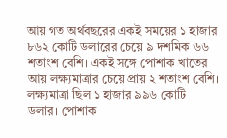আয় গত অর্থবছরের একই সময়ের ১ হাজার ৮৬২ কোটি ডলারের চেয়ে ৯ দশমিক ৬৬ শতাংশ বেশি। একই সঙ্গে পোশাক খাতের আয় লক্ষ্যমাত্রার চেয়ে প্রায় ২ শতাংশ বেশি। লক্ষ্যমাত্রা ছিল ১ হাজার ৯৯৬ কোটি ডলার। পোশাক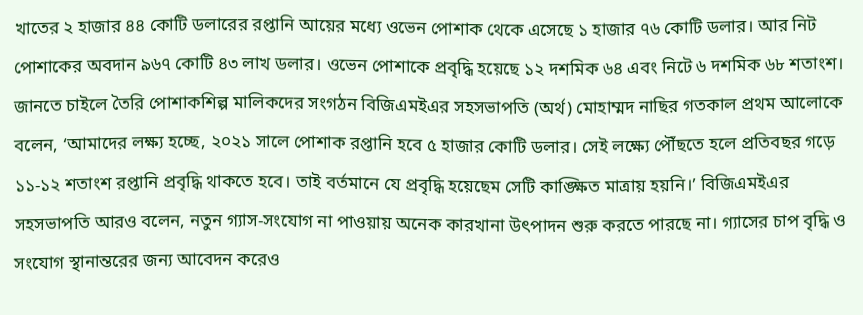খাতের ২ হাজার ৪৪ কোটি ডলারের রপ্তানি আয়ের মধ্যে ওভেন পোশাক থেকে এসেছে ১ হাজার ৭৬ কোটি ডলার। আর নিট পোশাকের অবদান ৯৬৭ কোটি ৪৩ লাখ ডলার। ওভেন পোশাকে প্রবৃদ্ধি হয়েছে ১২ দশমিক ৬৪ এবং নিটে ৬ দশমিক ৬৮ শতাংশ। জানতে চাইলে তৈরি পোশাকশিল্প মালিকদের সংগঠন বিজিএমইএর সহসভাপতি (অর্থ) মোহাম্মদ নাছির গতকাল প্রথম আলোকে বলেন, ‘আমাদের লক্ষ্য হচ্ছে, ২০২১ সালে পোশাক রপ্তানি হবে ৫ হাজার কোটি ডলার। সেই লক্ষ্যে পৌঁছতে হলে প্রতিবছর গড়ে ১১-১২ শতাংশ রপ্তানি প্রবৃদ্ধি থাকতে হবে। তাই বর্তমানে যে প্রবৃদ্ধি হয়েছেম সেটি কাঙ্ক্ষিত মাত্রায় হয়নি।’ বিজিএমইএর সহসভাপতি আরও বলেন, নতুন গ্যাস-সংযোগ না পাওয়ায় অনেক কারখানা উৎপাদন শুরু করতে পারছে না। গ্যাসের চাপ বৃদ্ধি ও সংযোগ স্থানান্তরের জন্য আবেদন করেও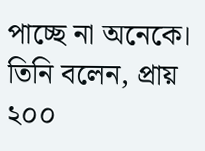পাচ্ছে না অনেকে। তিনি বলেন, প্রায় ২০০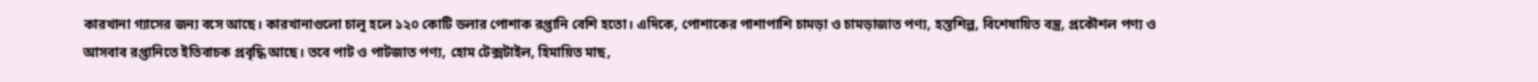কারখানা গ্যাসের জন্য বসে আছে। কারখানাগুলো চালু হলে ১২০ কোটি ডলার পোশাক রপ্তানি বেশি হতো। এদিকে, পোশাকের পাশাপাশি চামড়া ও চামড়াজাত পণ্য, হস্তশিল্প, বিশেষায়িত বস্ত্র, প্রকৌশল পণ্য ও আসবাব রপ্তানিতে ইতিবাচক প্রবৃদ্ধি আছে। তবে পাট ও পাটজাত পণ্য, হোম টেক্সটাইল, হিমায়িত মাছ,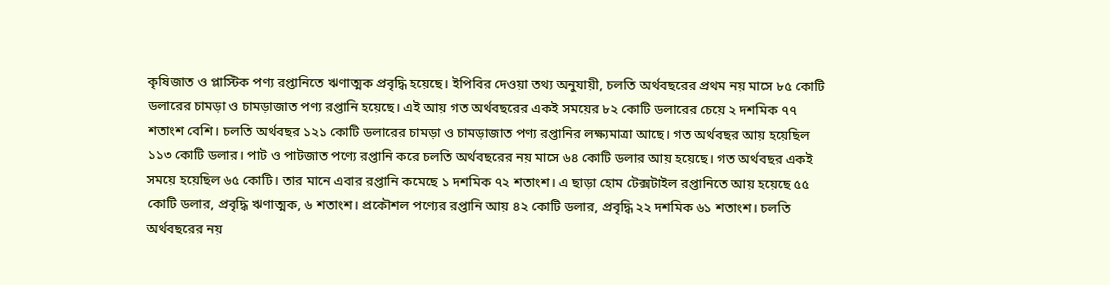কৃষিজাত ও প্লাস্টিক পণ্য রপ্তানিতে ঋণাত্মক প্রবৃদ্ধি হয়েছে। ইপিবির দেওয়া তথ্য অনুযায়ী, চলতি অর্থবছরের প্রথম নয় মাসে ৮৫ কোটি ডলারের চামড়া ও চামড়াজাত পণ্য রপ্তানি হয়েছে। এই আয় গত অর্থবছরের একই সময়ের ৮২ কোটি ডলারের চেয়ে ২ দশমিক ৭৭ শতাংশ বেশি। চলতি অর্থবছর ১২১ কোটি ডলারের চামড়া ও চামড়াজাত পণ্য রপ্তানির লক্ষ্যমাত্রা আছে। গত অর্থবছর আয় হয়েছিল ১১৩ কোটি ডলার। পাট ও পাটজাত পণ্যে রপ্তানি করে চলতি অর্থবছরের নয় মাসে ৬৪ কোটি ডলার আয় হয়েছে। গত অর্থবছর একই সময়ে হয়েছিল ৬৫ কোটি। তার মানে এবার রপ্তানি কমেছে ১ দশমিক ৭২ শতাংশ। এ ছাড়া হোম টেক্সটাইল রপ্তানিতে আয় হয়েছে ৫৫ কোটি ডলার, প্রবৃদ্ধি ঋণাত্মক, ৬ শতাংশ। প্রকৌশল পণ্যের রপ্তানি আয় ৪২ কোটি ডলার, প্রবৃদ্ধি ২২ দশমিক ৬১ শতাংশ। চলতি অর্থবছরের নয়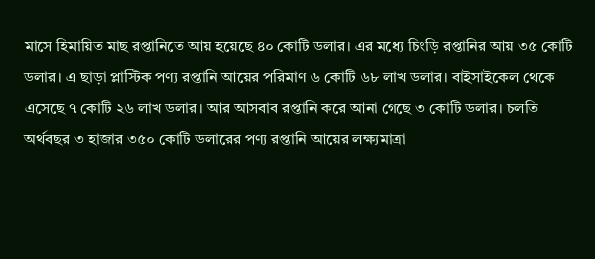মাসে হিমায়িত মাছ রপ্তানিতে আয় হয়েছে ৪০ কোটি ডলার। এর মধ্যে চিংড়ি রপ্তানির আয় ৩৫ কোটি ডলার। এ ছাড়া প্লাস্টিক পণ্য রপ্তানি আয়ের পরিমাণ ৬ কোটি ৬৮ লাখ ডলার। বাইসাইকেল থেকে এসেছে ৭ কোটি ২৬ লাখ ডলার। আর আসবাব রপ্তানি করে আনা গেছে ৩ কোটি ডলার। চলতি অর্থবছর ৩ হাজার ৩৫০ কোটি ডলারের পণ্য রপ্তানি আয়ের লক্ষ্যমাত্রা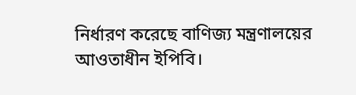নির্ধারণ করেছে বাণিজ্য মন্ত্রণালয়ের আওতাধীন ইপিবি।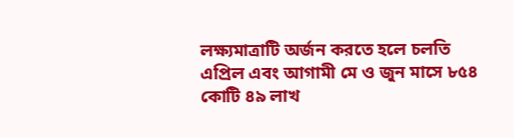লক্ষ্যমাত্রাটি অর্জন করতে হলে চলতি এপ্রিল এবং আগামী মে ও জুন মাসে ৮৫৪ কোটি ৪৯ লাখ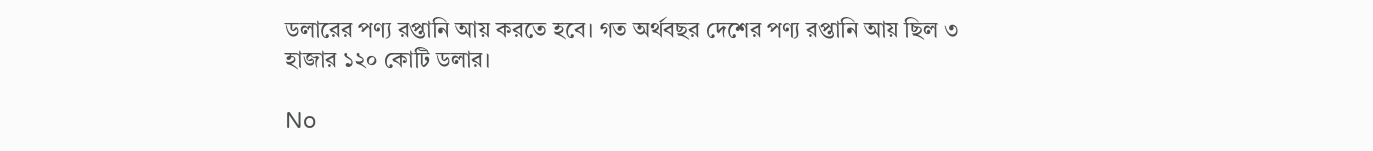ডলারের পণ্য রপ্তানি আয় করতে হবে। গত অর্থবছর দেশের পণ্য রপ্তানি আয় ছিল ৩ হাজার ১২০ কোটি ডলার।

No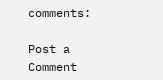comments:

Post a Comment